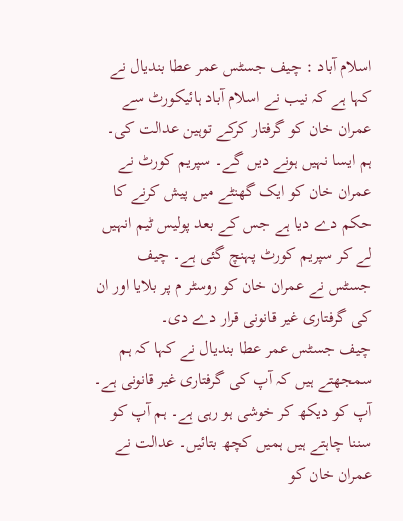اسلام آباد : چیف جسٹس عمر عطا بندیال نے کہا ہے کہ نیب نے اسلام آباد ہائیکورٹ سے عمران خان کو گرفتار کرکے توہین عدالت کی۔ ہم ایسا نہیں ہونے دیں گے۔ سپریم کورٹ نے عمران خان کو ایک گھنٹے میں پیش کرنے کا حکم دے دیا ہے جس کے بعد پولیس ٹیم انہیں لے کر سپریم کورٹ پہنچ گئی ہے۔ چیف جسٹس نے عمران خان کو روسٹر م پر بلایا اور ان کی گرفتاری غیر قانونی قرار دے دی۔
چیف جسٹس عمر عطا بندیال نے کہا کہ ہم سمجھتے ہیں کہ آپ کی گرفتاری غیر قانونی ہے۔ آپ کو دیکھ کر خوشی ہو رہی ہے۔ ہم آپ کو سننا چاہتے ہیں ہمیں کچھ بتائیں۔ عدالت نے عمران خان کو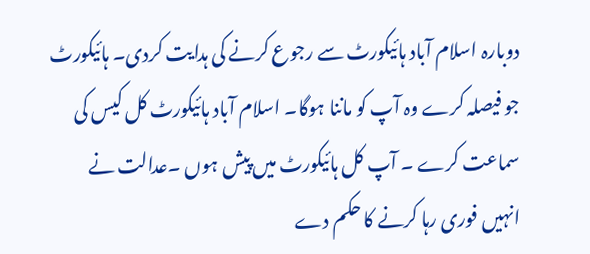دوبارہ اسلام آباد ہائیکورٹ سے رجوع کرنے کی ہدایت کردی۔ ہائیکورٹ جو فیصلہ کرے وہ آپ کو ماننا ہوگا۔ اسلام آباد ہائیکورٹ کل کیس کی سماعت کرے ۔ آپ کل ہائیکورٹ میں پیش ہوں ۔عدالت نے انہیں فوری رہا کرنے کا حکم دے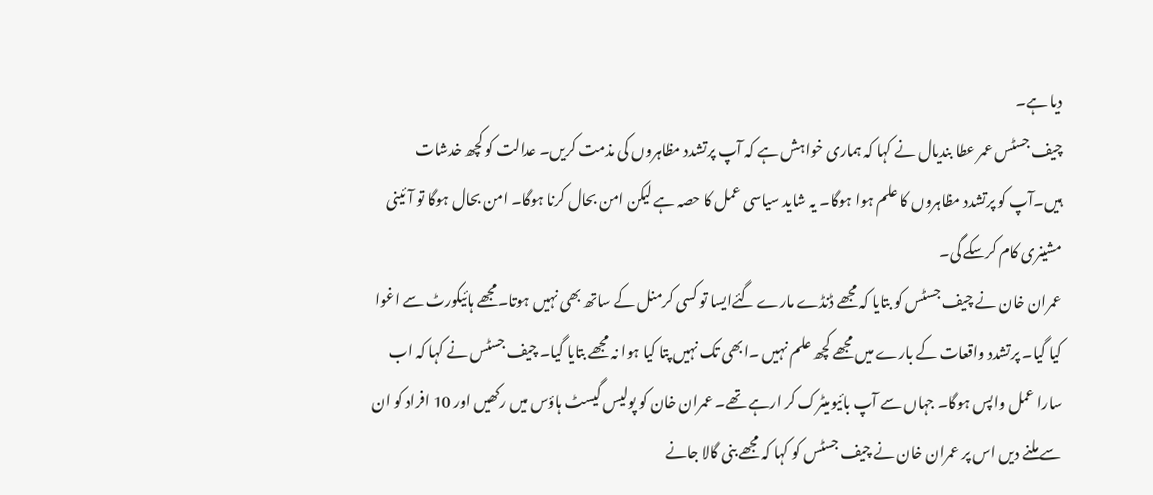دیا ہے۔
چیف جسٹس عمر عطا بندیال نے کہا کہ ہماری خواہش ہے کہ آپ پرتشدد مظاہروں کی مذمت کریں۔ عدالت کو کچھ خدشات ہیں۔آپ کو پرتشدد مظاہروں کا علم ہوا ہوگا۔ یہ شاید سیاسی عمل کا حصہ ہے لیکن امن بحال کرنا ہوگا۔ امن بحال ہوگا تو آئینی مشینری کام کرسکے گی۔
عمران خان نے چیف جسٹس کو بتایا کہ مجھے ڈنڈے مارے گئےایسا تو کسی کرمنل کے ساتھ بھی نہیں ہوتا۔مجھے ہائیکورٹ سے اغوا کیا گیا۔ پرتشدد واقعات کے بارے میں مجھے کچھ علم نہیں ۔ابھی تک نہیں پتا کیا ہوا نہ مجھے بتایا گیا۔ چیف جسٹس نے کہا کہ اب سارا عمل واپس ہوگا۔ جہاں سے آپ بائیومیٹرک کر ارہے تھے۔ عمران خان کو پولیس گیسٹ ہاؤس میں رکھیں اور 10 افراد کو ان سے ملنے دیں اس پر عمران خان نے چیف جسٹس کو کہا کہ مجھے بنی گالا جانے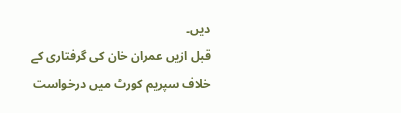دیں۔
قبل ازیں عمران خان کی گرفتاری کے خلاف سپریم کورٹ میں درخواست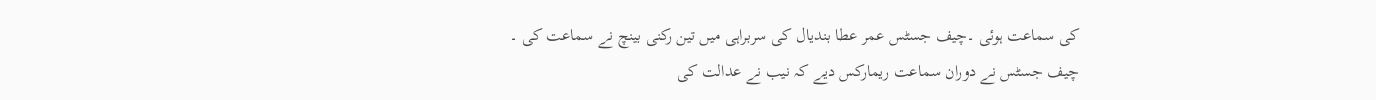کی سماعت ہوئی ۔چیف جسٹس عمر عطا بندیال کی سربراہی میں تین رکنی بینچ نے سماعت کی ۔
چیف جسٹس نے دوران سماعت ریمارکس دیے کہ نیب نے عدالت کی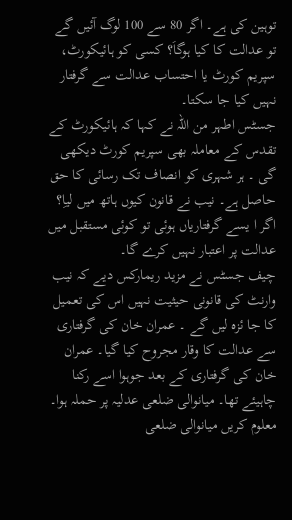توہین کی ہے۔ اگر 80 سے 100 لوگ آئیں گے تو عدالت کا کیا ہوگاَ؟ کسی کو ہائیکورٹ، سپریم کورٹ یا احتساب عدالت سے گرفتار نہیں کیا جا سکتا۔
جسٹس اطہر من اللہ نے کہا کہ ہائیکورٹ کے تقدس کے معاملہ بھی سپریم کورٹ دیکھی گی ۔ ہر شہری کو انصاف تک رسائی کا حق حاصل ہے۔ نیب نے قانون کیوں ہاتھ میں لیاِ؟ اگر ا یسے گرفتاریاں ہوئی تو کوئی مستقبل میں عدالت پر اعتبار نہیں کرے گا۔
چیف جسٹس نے مزید ریمارکس دیے کہ نیب وارنٹ کی قانونی حیثیت نہیں اس کی تعمیل کا جا ئزہ لیں گے ۔ عمران خان کی گرفتاری سے عدالت کا وقار مجروح کیا گیا۔ عمران خان کی گرفتاری کے بعد جوہوا اسے رکنا چاہیئے تھا۔ میانوالی ضلعی عدلیہ پر حملہ ہوا۔ معلوم کریں میانوالی ضلعی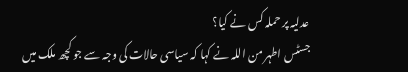عدلیہ پر حملہ کس نے کیا؟
جسٹس اطہر من اللہ نے کہا کہ سیاسی حالات کی وجہ سے جو کچھ ملک میں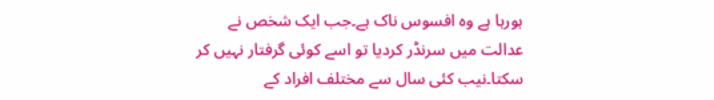ہورہا ہے وہ افسوس ناک ہے۔جب ایک شخص نے عدالت میں سرنڈر کردیا تو اسے کوئی گرفتار نہیں کر سکتا۔نیب کئی سال سے مختلف افراد کے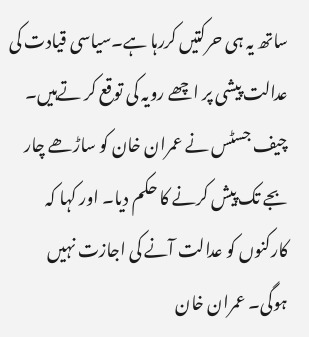ساتھ یہ ہی حرکتیں کررہا ہے۔سیاسی قیادت کی عدالت پیشی پر اچھے رویہ کی توقع کر تےہیں۔
چیف جسٹس نے عمران خان کو ساڑھے چار بجے تک پیش کرنے کا حکم دیا۔ اور کہا کہ کارکنوں کو عدالت آنے کی اجازت نہیں ہوگی۔ عمران خان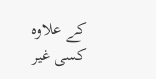کے علاوہ کسی غیر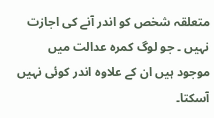متعلقہ شخص کو اندر آنے کی اجازت نہیں ۔ جو لوگ کمرہ عدالت میں موجود ہیں ان کے علاوہ اندر کوئی نہیں آسکتا۔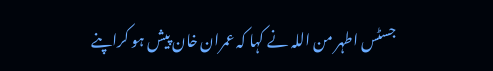جسٹس اطہر من اللہ نے کہا کہ عمران خان پیش ہو کراپنے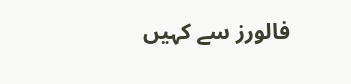فالورز سے کہیں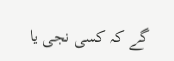گے کہ کسی نجی یا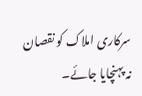سرکاری املاک کو نقصان نہ پہنچایا جائے۔